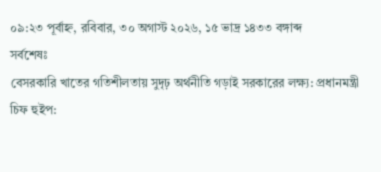০৯:২৩ পূর্বাহ্ন, রবিবার, ৩০ অগাস্ট ২০২৬, ১৫ ভাদ্র ১৪৩৩ বঙ্গাব্দ
সর্বশেষঃ
বেসরকারি খাতের গতিশীলতায় সুদৃঢ় অর্থনীতি গড়াই সরকারের লক্ষ্য: প্রধানমন্ত্রী চিফ হুইপ: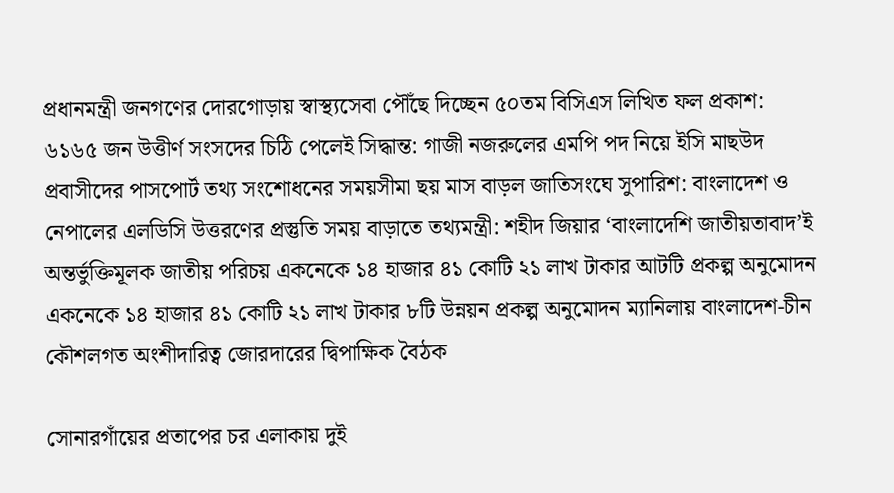প্রধানমন্ত্রী জনগণের দোরগোড়ায় স্বাস্থ্যসেবা পৌঁছে দিচ্ছেন ৫০তম বিসিএস লিখিত ফল প্রকাশ: ৬১৬৫ জন উত্তীর্ণ সংসদের চিঠি পেলেই সিদ্ধান্ত: গাজী নজরুলের এমপি পদ নিয়ে ইসি মাছউদ প্রবাসীদের পাসপোর্ট তথ্য সংশোধনের সময়সীমা ছয় মাস বাড়ল জাতিসংঘে সুপারিশ: বাংলাদেশ ও নেপালের এলডিসি উত্তরণের প্রস্তুতি সময় বাড়াতে তথ্যমন্ত্রী: শহীদ জিয়ার ‘বাংলাদেশি জাতীয়তাবাদ’ই অন্তর্ভুক্তিমূলক জাতীয় পরিচয় একনেকে ১৪ হাজার ৪১ কোটি ২১ লাখ টাকার আটটি প্রকল্প অনুমোদন একনেকে ১৪ হাজার ৪১ কোটি ২১ লাখ টাকার ৮টি উন্নয়ন প্রকল্প অনুমোদন ম্যানিলায় বাংলাদেশ-চীন কৌশলগত অংশীদারিত্ব জোরদারের দ্বিপাক্ষিক বৈঠক

সোনারগাঁয়ের প্রতাপের চর এলাকায় দুই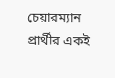চেয়ারম্যান প্রার্থীর একই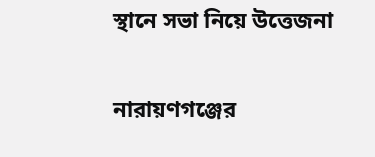স্থানে সভা নিয়ে উত্তেজনা

নারায়ণগঞ্জের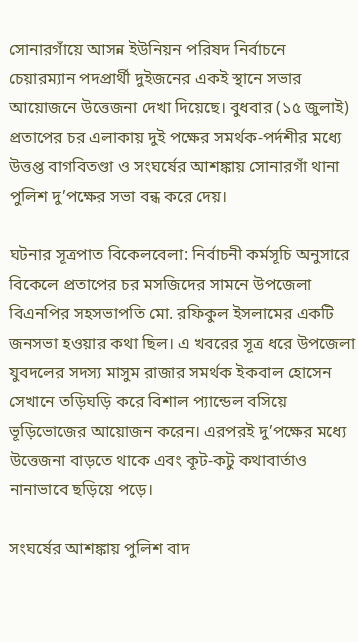সোনারগাঁয়ে আসন্ন ইউনিয়ন পরিষদ নির্বাচনে চেয়ারম্যান পদপ্রার্থী দুইজনের একই স্থানে সভার আয়োজনে উত্তেজনা দেখা দিয়েছে। বুধবার (১৫ জুলাই) প্রতাপের চর এলাকায় দুই পক্ষের সমর্থক-পর্দশীর মধ্যে উত্তপ্ত বাগবিতণ্ডা ও সংঘর্ষের আশঙ্কায় সোনারগাঁ থানা পুলিশ দু’পক্ষের সভা বন্ধ করে দেয়।

ঘটনার সূত্রপাত বিকেলবেলা: নির্বাচনী কর্মসূচি অনুসারে বিকেলে প্রতাপের চর মসজিদের সামনে উপজেলা বিএনপির সহসভাপতি মো. রফিকুল ইসলামের একটি জনসভা হওয়ার কথা ছিল। এ খবরের সূত্র ধরে উপজেলা যুবদলের সদস্য মাসুম রাজার সমর্থক ইকবাল হোসেন সেখানে তড়িঘড়ি করে বিশাল প্যান্ডেল বসিয়ে ভূড়িভোজের আয়োজন করেন। এরপরই দু’পক্ষের মধ্যে উত্তেজনা বাড়তে থাকে এবং কূট-কটু কথাবার্তাও নানাভাবে ছড়িয়ে পড়ে।

সংঘর্ষের আশঙ্কায় পুলিশ বাদ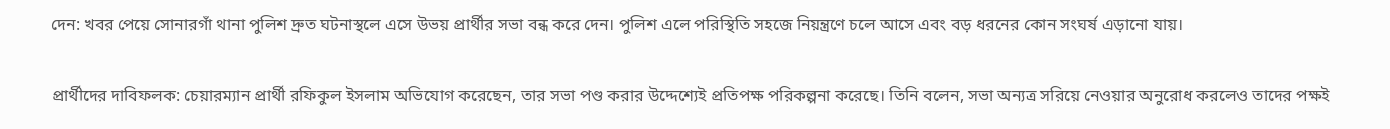দেন: খবর পেয়ে সোনারগাঁ থানা পুলিশ দ্রুত ঘটনাস্থলে এসে উভয় প্রার্থীর সভা বন্ধ করে দেন। পুলিশ এলে পরিস্থিতি সহজে নিয়ন্ত্রণে চলে আসে এবং বড় ধরনের কোন সংঘর্ষ এড়ানো যায়।

প্রার্থীদের দাবিফলক: চেয়ারম্যান প্রার্থী রফিকুল ইসলাম অভিযোগ করেছেন, তার সভা পণ্ড করার উদ্দেশ্যেই প্রতিপক্ষ পরিকল্পনা করেছে। তিনি বলেন, সভা অন্যত্র সরিয়ে নেওয়ার অনুরোধ করলেও তাদের পক্ষই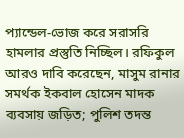প্যান্ডেল-ভোজ করে সরাসরি হামলার প্রস্তুতি নিচ্ছিল। রফিকুল আরও দাবি করেছেন, মাসুম রানার সমর্থক ইকবাল হোসেন মাদক ব্যবসায় জড়িত; পুলিশ তদন্ত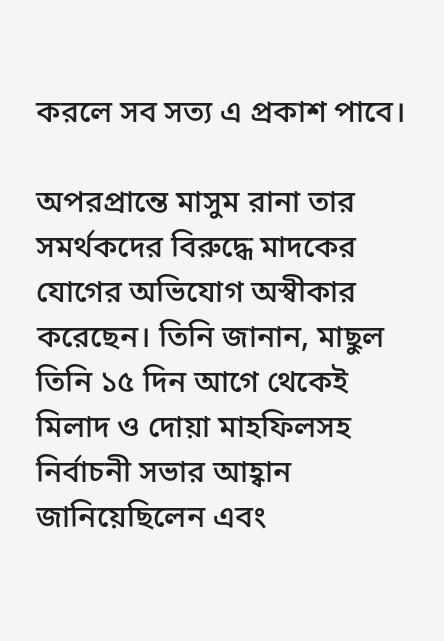করলে সব সত্য এ প্রকাশ পাবে।

অপরপ্রান্তে মাসুম রানা তার সমর্থকদের বিরুদ্ধে মাদকের যোগের অভিযোগ অস্বীকার করেছেন। তিনি জানান, মাছুল তিনি ১৫ দিন আগে থেকেই মিলাদ ও দোয়া মাহফিলসহ নির্বাচনী সভার আহ্বান জানিয়েছিলেন এবং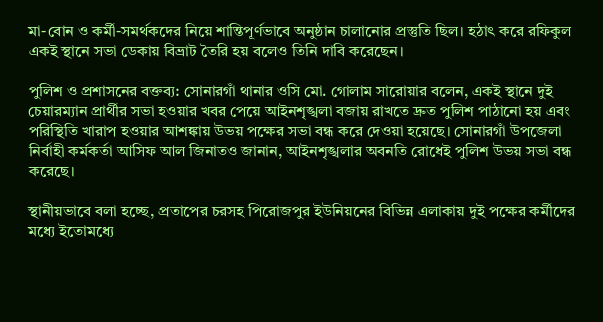মা-বোন ও কর্মী-সমর্থকদের নিয়ে শান্তিপূর্ণভাবে অনুষ্ঠান চালানোর প্রস্তুতি ছিল। হঠাৎ করে রফিকুল একই স্থানে সভা ডেকায় বিভ্রাট তৈরি হয় বলেও তিনি দাবি করেছেন।

পুলিশ ও প্রশাসনের বক্তব্য: সোনারগাঁ থানার ওসি মো. গোলাম সারোয়ার বলেন, একই স্থানে দুই চেয়ারম্যান প্রার্থীর সভা হওয়ার খবর পেয়ে আইনশৃঙ্খলা বজায় রাখতে দ্রুত পুলিশ পাঠানো হয় এবং পরিস্থিতি খারাপ হওয়ার আশঙ্কায় উভয় পক্ষের সভা বন্ধ করে দেওয়া হয়েছে। সোনারগাঁ উপজেলা নির্বাহী কর্মকর্তা আসিফ আল জিনাতও জানান, আইনশৃঙ্খলার অবনতি রোধেই পুলিশ উভয় সভা বন্ধ করেছে।

স্থানীয়ভাবে বলা হচ্ছে, প্রতাপের চরসহ পিরোজপুর ইউনিয়নের বিভিন্ন এলাকায় দুই পক্ষের কর্মীদের মধ্যে ইতোমধ্যে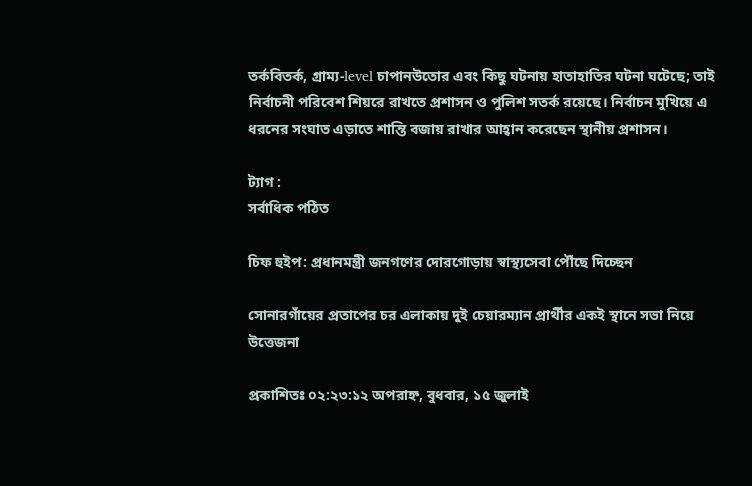তর্কবিতর্ক, গ্রাম্য-level চাপানউতোর এবং কিছু ঘটনায় হাতাহাতির ঘটনা ঘটেছে; তাই নির্বাচনী পরিবেশ শিয়রে রাখতে প্রশাসন ও পুলিশ সতর্ক রয়েছে। নির্বাচন মুখিয়ে এ ধরনের সংঘাত এড়াতে শান্তি বজায় রাখার আহ্বান করেছেন স্থানীয় প্রশাসন।

ট্যাগ :
সর্বাধিক পঠিত

চিফ হুইপ: প্রধানমন্ত্রী জনগণের দোরগোড়ায় স্বাস্থ্যসেবা পৌঁছে দিচ্ছেন

সোনারগাঁয়ের প্রতাপের চর এলাকায় দুই চেয়ারম্যান প্রার্থীর একই স্থানে সভা নিয়ে উত্তেজনা

প্রকাশিতঃ ০২:২৩:১২ অপরাহ্ন, বুধবার, ১৫ জুলাই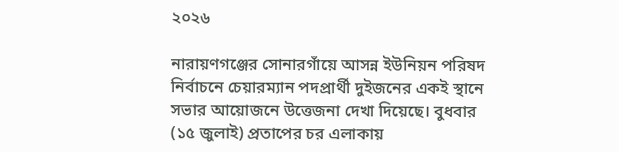২০২৬

নারায়ণগঞ্জের সোনারগাঁয়ে আসন্ন ইউনিয়ন পরিষদ নির্বাচনে চেয়ারম্যান পদপ্রার্থী দুইজনের একই স্থানে সভার আয়োজনে উত্তেজনা দেখা দিয়েছে। বুধবার (১৫ জুলাই) প্রতাপের চর এলাকায়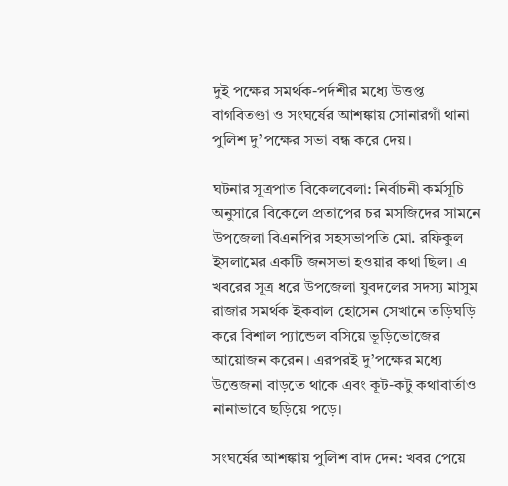দুই পক্ষের সমর্থক-পর্দশীর মধ্যে উত্তপ্ত বাগবিতণ্ডা ও সংঘর্ষের আশঙ্কায় সোনারগাঁ থানা পুলিশ দু’পক্ষের সভা বন্ধ করে দেয়।

ঘটনার সূত্রপাত বিকেলবেলা: নির্বাচনী কর্মসূচি অনুসারে বিকেলে প্রতাপের চর মসজিদের সামনে উপজেলা বিএনপির সহসভাপতি মো. রফিকুল ইসলামের একটি জনসভা হওয়ার কথা ছিল। এ খবরের সূত্র ধরে উপজেলা যুবদলের সদস্য মাসুম রাজার সমর্থক ইকবাল হোসেন সেখানে তড়িঘড়ি করে বিশাল প্যান্ডেল বসিয়ে ভূড়িভোজের আয়োজন করেন। এরপরই দু’পক্ষের মধ্যে উত্তেজনা বাড়তে থাকে এবং কূট-কটু কথাবার্তাও নানাভাবে ছড়িয়ে পড়ে।

সংঘর্ষের আশঙ্কায় পুলিশ বাদ দেন: খবর পেয়ে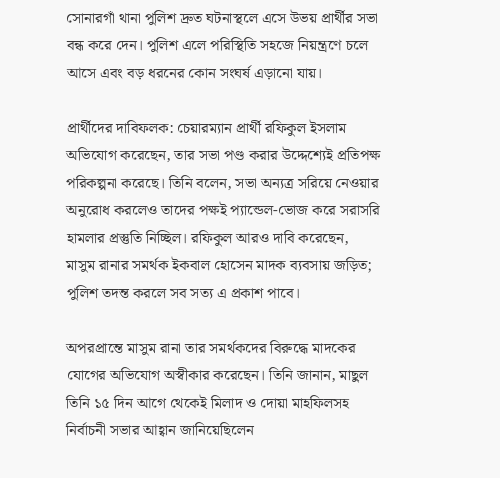সোনারগাঁ থানা পুলিশ দ্রুত ঘটনাস্থলে এসে উভয় প্রার্থীর সভা বন্ধ করে দেন। পুলিশ এলে পরিস্থিতি সহজে নিয়ন্ত্রণে চলে আসে এবং বড় ধরনের কোন সংঘর্ষ এড়ানো যায়।

প্রার্থীদের দাবিফলক: চেয়ারম্যান প্রার্থী রফিকুল ইসলাম অভিযোগ করেছেন, তার সভা পণ্ড করার উদ্দেশ্যেই প্রতিপক্ষ পরিকল্পনা করেছে। তিনি বলেন, সভা অন্যত্র সরিয়ে নেওয়ার অনুরোধ করলেও তাদের পক্ষই প্যান্ডেল-ভোজ করে সরাসরি হামলার প্রস্তুতি নিচ্ছিল। রফিকুল আরও দাবি করেছেন, মাসুম রানার সমর্থক ইকবাল হোসেন মাদক ব্যবসায় জড়িত; পুলিশ তদন্ত করলে সব সত্য এ প্রকাশ পাবে।

অপরপ্রান্তে মাসুম রানা তার সমর্থকদের বিরুদ্ধে মাদকের যোগের অভিযোগ অস্বীকার করেছেন। তিনি জানান, মাছুল তিনি ১৫ দিন আগে থেকেই মিলাদ ও দোয়া মাহফিলসহ নির্বাচনী সভার আহ্বান জানিয়েছিলেন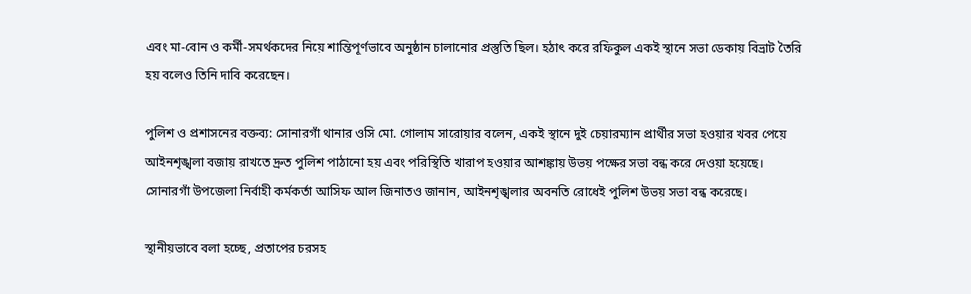এবং মা-বোন ও কর্মী-সমর্থকদের নিয়ে শান্তিপূর্ণভাবে অনুষ্ঠান চালানোর প্রস্তুতি ছিল। হঠাৎ করে রফিকুল একই স্থানে সভা ডেকায় বিভ্রাট তৈরি হয় বলেও তিনি দাবি করেছেন।

পুলিশ ও প্রশাসনের বক্তব্য: সোনারগাঁ থানার ওসি মো. গোলাম সারোয়ার বলেন, একই স্থানে দুই চেয়ারম্যান প্রার্থীর সভা হওয়ার খবর পেয়ে আইনশৃঙ্খলা বজায় রাখতে দ্রুত পুলিশ পাঠানো হয় এবং পরিস্থিতি খারাপ হওয়ার আশঙ্কায় উভয় পক্ষের সভা বন্ধ করে দেওয়া হয়েছে। সোনারগাঁ উপজেলা নির্বাহী কর্মকর্তা আসিফ আল জিনাতও জানান, আইনশৃঙ্খলার অবনতি রোধেই পুলিশ উভয় সভা বন্ধ করেছে।

স্থানীয়ভাবে বলা হচ্ছে, প্রতাপের চরসহ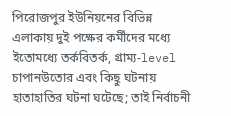পিরোজপুর ইউনিয়নের বিভিন্ন এলাকায় দুই পক্ষের কর্মীদের মধ্যে ইতোমধ্যে তর্কবিতর্ক, গ্রাম্য-level চাপানউতোর এবং কিছু ঘটনায় হাতাহাতির ঘটনা ঘটেছে; তাই নির্বাচনী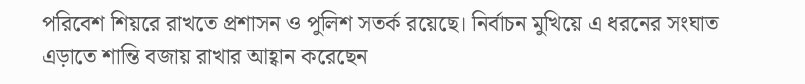পরিবেশ শিয়রে রাখতে প্রশাসন ও পুলিশ সতর্ক রয়েছে। নির্বাচন মুখিয়ে এ ধরনের সংঘাত এড়াতে শান্তি বজায় রাখার আহ্বান করেছেন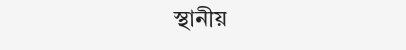স্থানীয়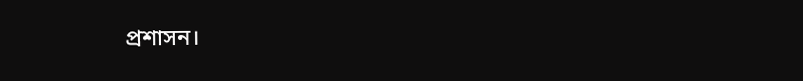প্রশাসন।